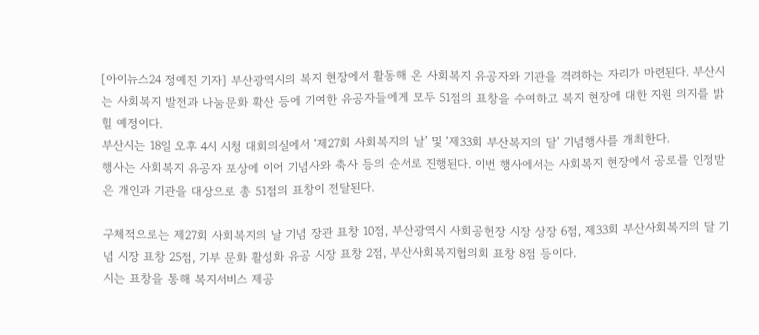[아이뉴스24 정예진 기자] 부산광역시의 복지 현장에서 활동해 온 사회복지 유공자와 기관을 격려하는 자리가 마련된다. 부산시는 사회복지 발전과 나눔문화 확산 등에 기여한 유공자들에게 모두 51점의 표창을 수여하고 복지 현장에 대한 지원 의지를 밝힐 예정이다.
부산시는 18일 오후 4시 시청 대회의실에서 ‘제27회 사회복지의 날’ 및 ‘제33회 부산복지의 달’ 기념행사를 개최한다.
행사는 사회복지 유공자 포상에 이어 기념사와 축사 등의 순서로 진행된다. 이번 행사에서는 사회복지 현장에서 공로를 인정받은 개인과 기관을 대상으로 총 51점의 표창이 전달된다.

구체적으로는 제27회 사회복지의 날 기념 장관 표창 10점, 부산광역시 사회공헌장 시장 상장 6점, 제33회 부산사회복지의 달 기념 시장 표창 25점, 기부 문화 활성화 유공 시장 표창 2점, 부산사회복지협의회 표창 8점 등이다.
시는 표창을 통해 복지서비스 제공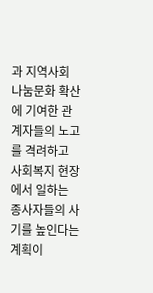과 지역사회 나눔문화 확산에 기여한 관계자들의 노고를 격려하고 사회복지 현장에서 일하는 종사자들의 사기를 높인다는 계획이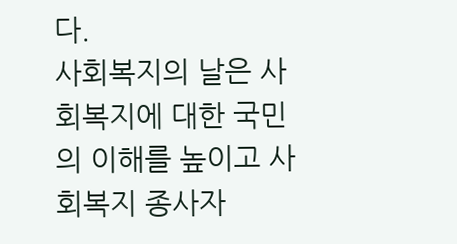다.
사회복지의 날은 사회복지에 대한 국민의 이해를 높이고 사회복지 종사자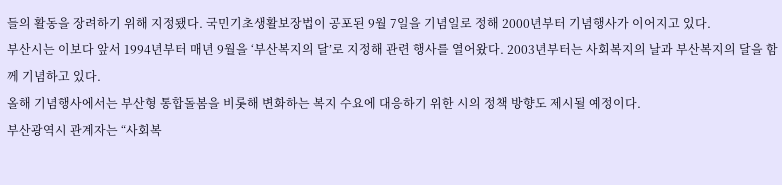들의 활동을 장려하기 위해 지정됐다. 국민기초생활보장법이 공포된 9월 7일을 기념일로 정해 2000년부터 기념행사가 이어지고 있다.
부산시는 이보다 앞서 1994년부터 매년 9월을 ‘부산복지의 달’로 지정해 관련 행사를 열어왔다. 2003년부터는 사회복지의 날과 부산복지의 달을 함께 기념하고 있다.
올해 기념행사에서는 부산형 통합돌봄을 비롯해 변화하는 복지 수요에 대응하기 위한 시의 정책 방향도 제시될 예정이다.
부산광역시 관계자는 “사회복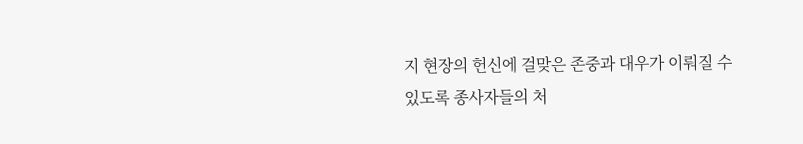지 현장의 헌신에 걸맞은 존중과 대우가 이뤄질 수 있도록 종사자들의 처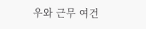우와 근무 여건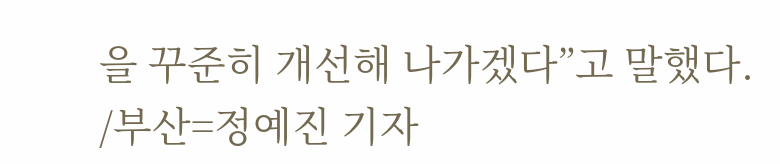을 꾸준히 개선해 나가겠다”고 말했다.
/부산=정예진 기자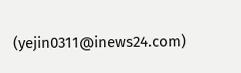(yejin0311@inews24.com)